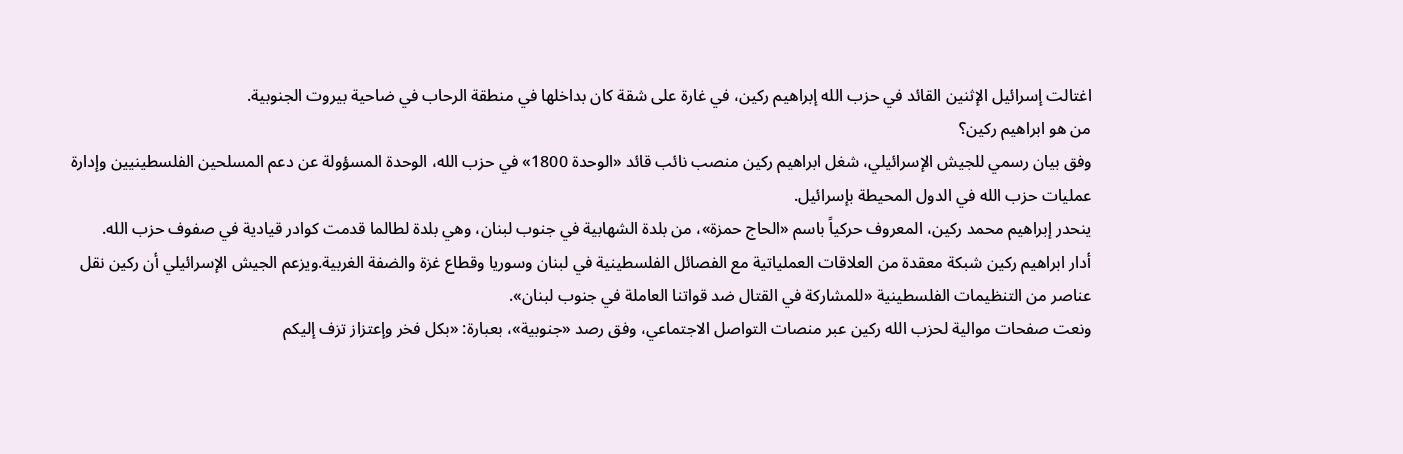اغتالت إسرائيل الإثنين القائد في حزب الله إبراهيم ركين، في غارة على شقة كان بداخلها في منطقة الرحاب في ضاحية بيروت الجنوبية.
من هو ابراهيم ركين؟
وفق بيان رسمي للجيش الإسرائيلي، شغل ابراهيم ركين منصب نائب قائد «الوحدة 1800» في حزب الله، الوحدة المسؤولة عن دعم المسلحين الفلسطينيين وإدارة عمليات حزب الله في الدول المحيطة بإسرائيل.
ينحدر إبراهيم محمد ركين، المعروف حركياً باسم «الحاج حمزة»، من بلدة الشهابية في جنوب لبنان، وهي بلدة لطالما قدمت كوادر قيادية في صفوف حزب الله.
أدار ابراهيم ركين شبكة معقدة من العلاقات العملياتية مع الفصائل الفلسطينية في لبنان وسوريا وقطاع غزة والضفة الغربية.ويزعم الجيش الإسرائيلي أن ركين نقل عناصر من التنظيمات الفلسطينية «للمشاركة في القتال ضد قواتنا العاملة في جنوب لبنان».
ونعت صفحات موالية لحزب الله ركين عبر منصات التواصل الاجتماعي، وفق رصد «جنوبية»، بعبارة: «بكل فخر وإعتزاز تزف إليكم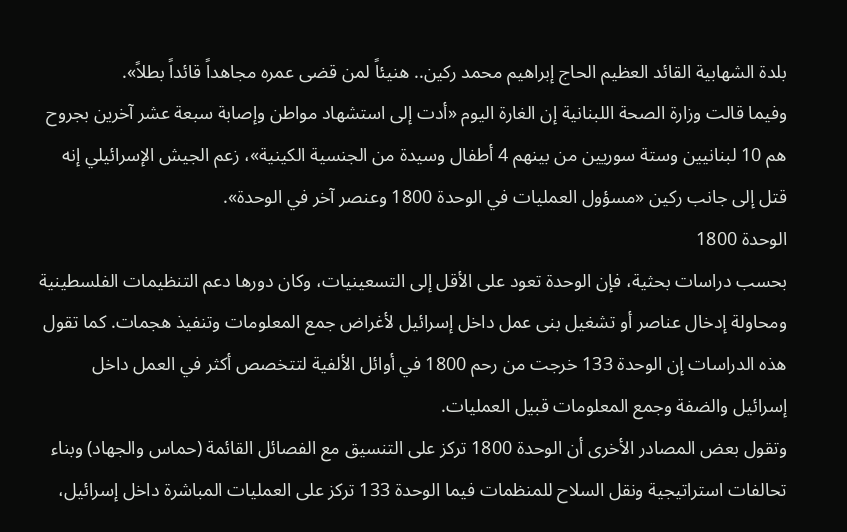بلدة الشهابية القائد العظيم الحاج إبراهيم محمد ركين.. هنيئاً لمن قضى عمره مجاهداً قائداً بطلاً».
وفيما قالت وزارة الصحة اللبنانية إن الغارة اليوم «أدت إلى استشهاد مواطن وإصابة سبعة عشر آخرين بجروح هم 10 لبنانيين وستة سوريين من بينهم 4 أطفال وسيدة من الجنسية الكينية»، زعم الجيش الإسرائيلي إنه قتل إلى جانب ركين «مسؤول العمليات في الوحدة 1800 وعنصر آخر في الوحدة».
الوحدة 1800
بحسب دراسات بحثية، فإن الوحدة تعود على الأقل إلى التسعينيات، وكان دورها دعم التنظيمات الفلسطينية ومحاولة إدخال عناصر أو تشغيل بنى عمل داخل إسرائيل لأغراض جمع المعلومات وتنفيذ هجمات. كما تقول هذه الدراسات إن الوحدة 133 خرجت من رحم 1800 في أوائل الألفية لتتخصص أكثر في العمل داخل إسرائيل والضفة وجمع المعلومات قبيل العمليات.
وتقول بعض المصادر الأخرى أن الوحدة 1800 تركز على التنسيق مع الفصائل القائمة (حماس والجهاد) وبناء تحالفات استراتيجية ونقل السلاح للمنظمات فيما الوحدة 133 تركز على العمليات المباشرة داخل إسرائيل،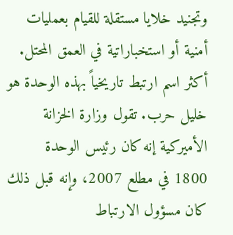وتجنيد خلايا مستقلة للقيام بعمليات أمنية أو استخباراتية في العمق المحتل.
أكثر اسم ارتبط تاريخياً بهذه الوحدة هو خليل حرب. تقول وزارة الخزانة الأميركية إنه كان رئيس الوحدة 1800 في مطلع 2007، وإنه قبل ذلك كان مسؤول الارتباط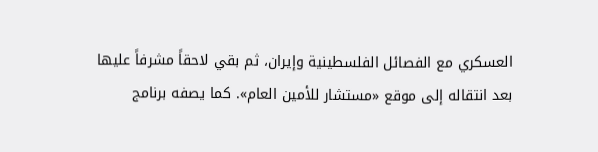العسكري مع الفصائل الفلسطينية وإيران، ثم بقي لاحقاً مشرفاً عليها بعد انتقاله إلى موقع «مستشار للأمين العام». كما يصفه برنامج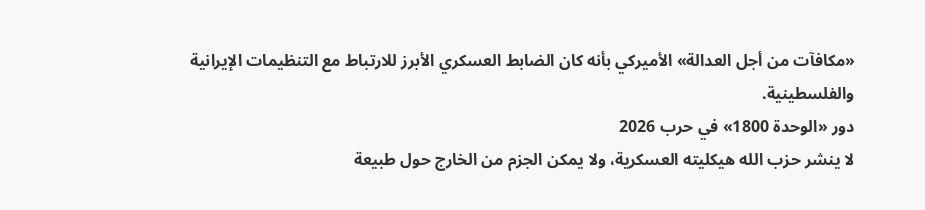«مكافآت من أجل العدالة» الأميركي بأنه كان الضابط العسكري الأبرز للارتباط مع التنظيمات الإيرانية والفلسطينية.
دور «الوحدة 1800» في حرب 2026
لا ينشر حزب الله هيكليته العسكرية، ولا يمكن الجزم من الخارج حول طبيعة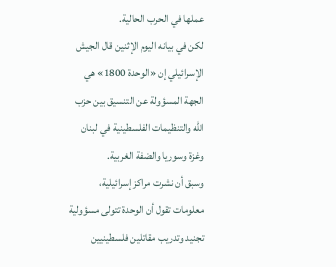عملها في الحرب الحالية.
لكن في بيانه اليوم الإثنين قال الجيش الإسرائيلي إن «الوحدة 1800» هي الجهة المسؤولة عن التنسيق بين حزب الله والتنظيمات الفلسطينية في لبنان وغزة وسوريا والضفة الغربية.
وسبق أن نشرت مراكز إسرائيلية، معلومات تقول أن الوحدة تتولى مسؤولية تجنيد وتدريب مقاتلين فلسطينيين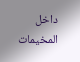داخل المخيمات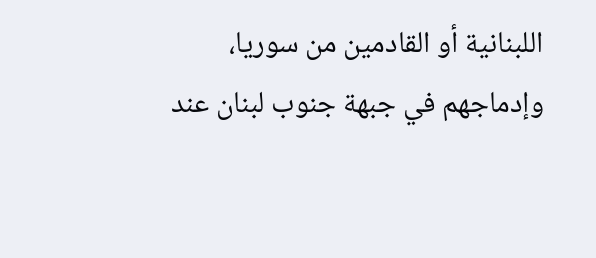اللبنانية أو القادمين من سوريا، وإدماجهم في جبهة جنوب لبنان عند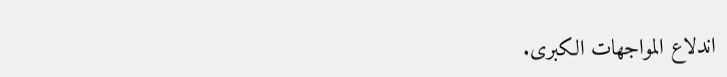اندلاع المواجهات الكبرى.